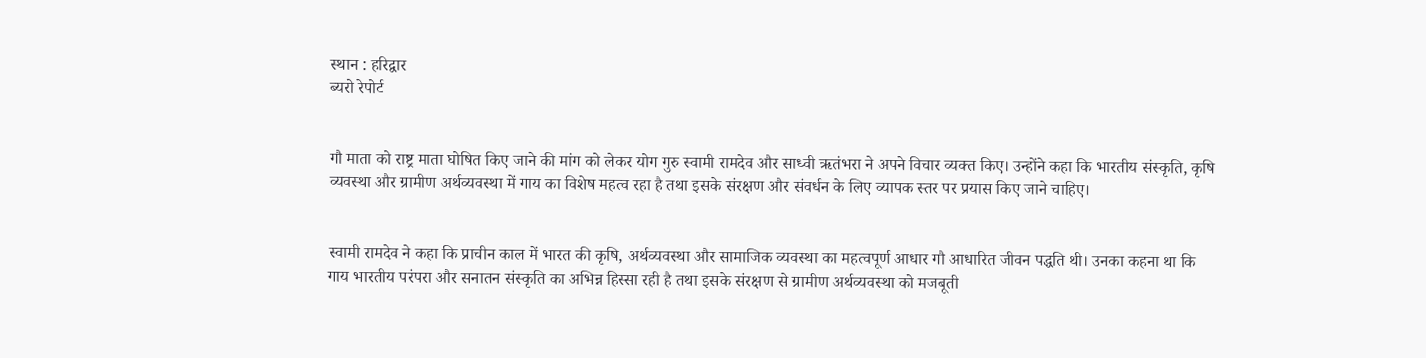स्थान : हरिद्वार
ब्यरो रेपोर्ट


गौ माता को राष्ट्र माता घोषित किए जाने की मांग को लेकर योग गुरु स्वामी रामदेव और साध्वी ऋतंभरा ने अपने विचार व्यक्त किए। उन्होंने कहा कि भारतीय संस्कृति, कृषि व्यवस्था और ग्रामीण अर्थव्यवस्था में गाय का विशेष महत्व रहा है तथा इसके संरक्षण और संवर्धन के लिए व्यापक स्तर पर प्रयास किए जाने चाहिए।


स्वामी रामदेव ने कहा कि प्राचीन काल में भारत की कृषि, अर्थव्यवस्था और सामाजिक व्यवस्था का महत्वपूर्ण आधार गौ आधारित जीवन पद्धति थी। उनका कहना था कि गाय भारतीय परंपरा और सनातन संस्कृति का अभिन्न हिस्सा रही है तथा इसके संरक्षण से ग्रामीण अर्थव्यवस्था को मजबूती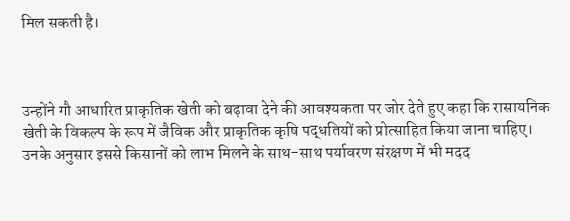मिल सकती है।



उन्होंने गौ आधारित प्राकृतिक खेती को बढ़ावा देने की आवश्यकता पर जोर देते हुए कहा कि रासायनिक खेती के विकल्प के रूप में जैविक और प्राकृतिक कृषि पद्धतियों को प्रोत्साहित किया जाना चाहिए। उनके अनुसार इससे किसानों को लाभ मिलने के साथ-साथ पर्यावरण संरक्षण में भी मदद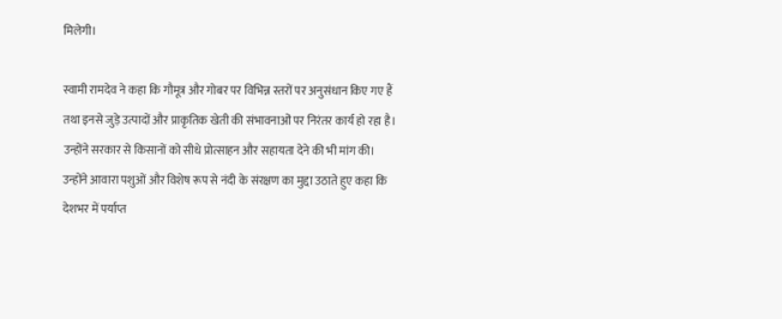मिलेगी।

स्वामी रामदेव ने कहा कि गौमूत्र और गोबर पर विभिन्न स्तरों पर अनुसंधान किए गए हैं तथा इनसे जुड़े उत्पादों और प्राकृतिक खेती की संभावनाओं पर निरंतर कार्य हो रहा है। उन्होंने सरकार से किसानों को सीधे प्रोत्साहन और सहायता देने की भी मांग की।
उन्होंने आवारा पशुओं और विशेष रूप से नंदी के संरक्षण का मुद्दा उठाते हुए कहा कि देशभर में पर्याप्त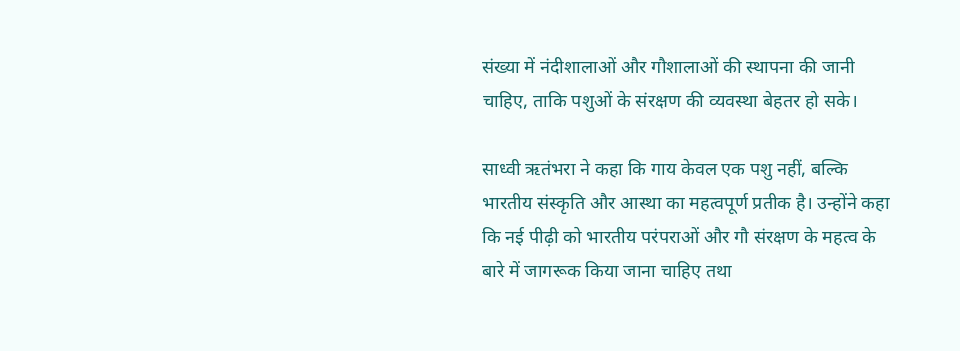संख्या में नंदीशालाओं और गौशालाओं की स्थापना की जानी चाहिए, ताकि पशुओं के संरक्षण की व्यवस्था बेहतर हो सके।

साध्वी ऋतंभरा ने कहा कि गाय केवल एक पशु नहीं, बल्कि भारतीय संस्कृति और आस्था का महत्वपूर्ण प्रतीक है। उन्होंने कहा कि नई पीढ़ी को भारतीय परंपराओं और गौ संरक्षण के महत्व के बारे में जागरूक किया जाना चाहिए तथा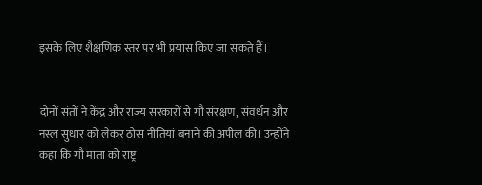इसके लिए शैक्षणिक स्तर पर भी प्रयास किए जा सकते हैं।


दोनों संतों ने केंद्र और राज्य सरकारों से गौ संरक्षण, संवर्धन और नस्ल सुधार को लेकर ठोस नीतियां बनाने की अपील की। उन्होंने कहा कि गौ माता को राष्ट्र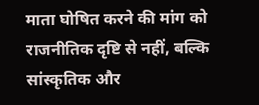माता घोषित करने की मांग को राजनीतिक दृष्टि से नहीं, बल्कि सांस्कृतिक और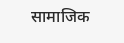सामाजिक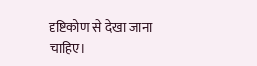दृष्टिकोण से देखा जाना चाहिए।